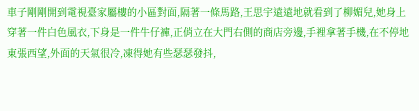車子剛剛開到電視臺家屬樓的小區對面,隔著一條馬路,王思宇遠遠地就看到了柳媚兒,她身上穿著一件白色風衣,下身是一件牛仔褲,正俏立在大門右側的商店旁邊,手裡拿著手機,在不停地東張西望,外面的天氣很冷,凍得她有些瑟瑟發抖,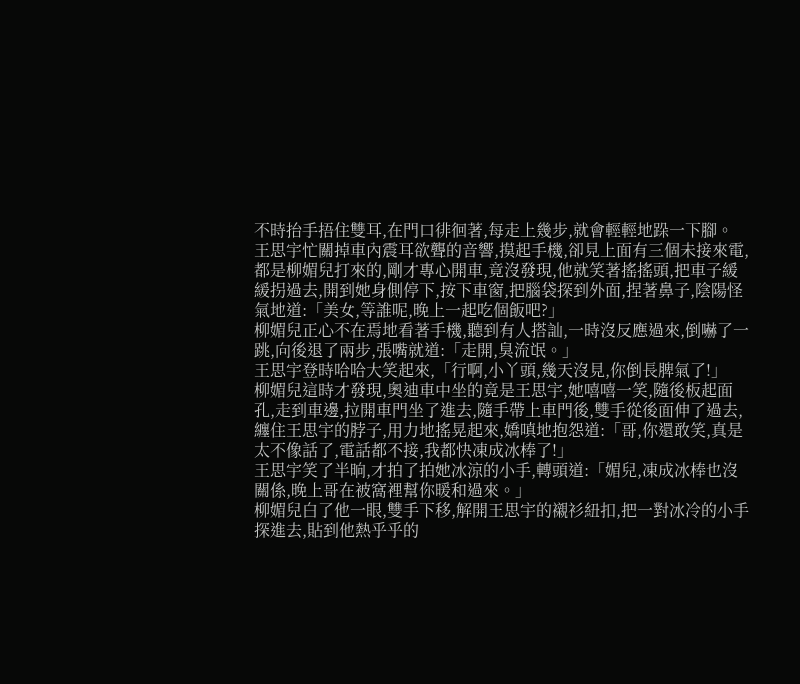不時抬手捂住雙耳,在門口徘徊著,每走上幾步,就會輕輕地跺一下腳。
王思宇忙關掉車內震耳欲聾的音響,摸起手機,卻見上面有三個未接來電,都是柳媚兒打來的,剛才專心開車,竟沒發現,他就笑著搖搖頭,把車子緩緩拐過去,開到她身側停下,按下車窗,把腦袋探到外面,捏著鼻子,陰陽怪氣地道:「美女,等誰呢,晚上一起吃個飯吧?」
柳媚兒正心不在焉地看著手機,聽到有人搭訕,一時沒反應過來,倒嚇了一跳,向後退了兩步,張嘴就道:「走開,臭流氓。」
王思宇登時哈哈大笑起來,「行啊,小丫頭,幾天沒見,你倒長脾氣了!」
柳媚兒這時才發現,奧迪車中坐的竟是王思宇,她嘻嘻一笑,隨後板起面孔,走到車邊,拉開車門坐了進去,隨手帶上車門後,雙手從後面伸了過去,纏住王思宇的脖子,用力地搖晃起來,嬌嗔地抱怨道:「哥,你還敢笑,真是太不像話了,電話都不接,我都快凍成冰棒了!」
王思宇笑了半晌,才拍了拍她冰涼的小手,轉頭道:「媚兒,凍成冰棒也沒關係,晚上哥在被窩裡幫你暖和過來。」
柳媚兒白了他一眼,雙手下移,解開王思宇的襯衫紐扣,把一對冰冷的小手探進去,貼到他熱乎乎的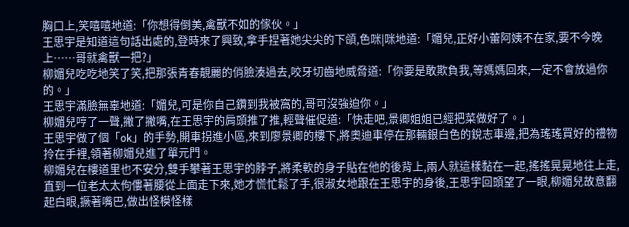胸口上,笑嘻嘻地道:「你想得倒美,禽獸不如的傢伙。」
王思宇是知道這句話出處的,登時來了興致,拿手捏著她尖尖的下頜,色咪|咪地道:「媚兒,正好小蕾阿姨不在家,要不今晚上……哥就禽獸一把?」
柳媚兒吃吃地笑了笑,把那張青春靚麗的俏臉湊過去,咬牙切齒地威脅道:「你要是敢欺負我,等媽媽回來,一定不會放過你的。」
王思宇滿臉無辜地道:「媚兒,可是你自己鑽到我被窩的,哥可沒強迫你。」
柳媚兒哼了一聲,撇了撇嘴,在王思宇的肩頭推了推,輕聲催促道:「快走吧,景卿姐姐已經把菜做好了。」
王思宇做了個「ok」的手勢,開車拐進小區,來到廖景卿的樓下,將奧迪車停在那輛銀白色的銳志車邊,把為瑤瑤買好的禮物拎在手裡,領著柳媚兒進了單元門。
柳媚兒在樓道里也不安分,雙手攀著王思宇的脖子,將柔軟的身子貼在他的後背上,兩人就這樣黏在一起,搖搖晃晃地往上走,直到一位老太太佝僂著腰從上面走下來,她才慌忙鬆了手,很淑女地跟在王思宇的身後,王思宇回頭望了一眼,柳媚兒故意翻起白眼,撅著嘴巴,做出怪模怪樣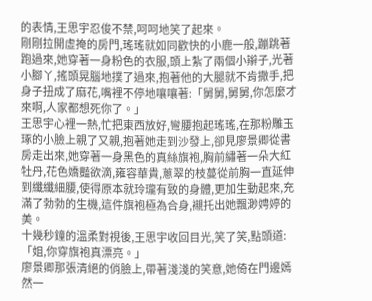的表情,王思宇忍俊不禁,呵呵地笑了起來。
剛剛拉開虛掩的房門,瑤瑤就如同歡快的小鹿一般,蹦跳著跑過來,她穿著一身粉色的衣服,頭上紮了兩個小辮子,光著小腳丫,搖頭晃腦地撲了過來,抱著他的大腿就不肯撒手,把身子扭成了麻花,嘴裡不停地嚷嚷著:「舅舅,舅舅,你怎麼才來啊,人家都想死你了。」
王思宇心裡一熱,忙把東西放好,彎腰抱起瑤瑤,在那粉雕玉琢的小臉上親了又親,抱著她走到沙發上,卻見廖景卿從書房走出來,她穿著一身黑色的真絲旗袍,胸前繡著一朵大紅牡丹,花色嬌豔欲滴,雍容華貴,蔥翠的枝蔓從前胸一直延伸到纖纖細腰,使得原本就玲瓏有致的身體,更加生動起來,充滿了勃勃的生機,這件旗袍極為合身,襯托出她飄渺娉婷的美。
十幾秒鐘的溫柔對視後,王思宇收回目光,笑了笑,點頭道:「姐,你穿旗袍真漂亮。」
廖景卿那張清絕的俏臉上,帶著淺淺的笑意,她倚在門邊嫣然一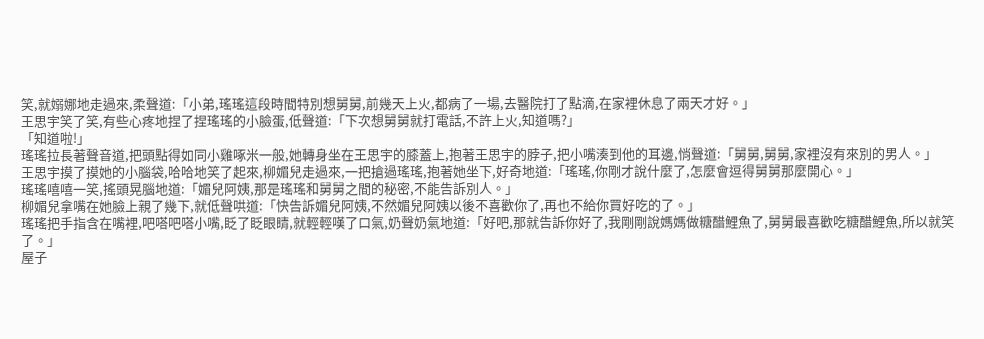笑,就嫋娜地走過來,柔聲道:「小弟,瑤瑤這段時間特別想舅舅,前幾天上火,都病了一場,去醫院打了點滴,在家裡休息了兩天才好。」
王思宇笑了笑,有些心疼地捏了捏瑤瑤的小臉蛋,低聲道:「下次想舅舅就打電話,不許上火,知道嗎?」
「知道啦!」
瑤瑤拉長著聲音道,把頭點得如同小雞啄米一般,她轉身坐在王思宇的膝蓋上,抱著王思宇的脖子,把小嘴湊到他的耳邊,悄聲道:「舅舅,舅舅,家裡沒有來別的男人。」
王思宇摸了摸她的小腦袋,哈哈地笑了起來,柳媚兒走過來,一把搶過瑤瑤,抱著她坐下,好奇地道:「瑤瑤,你剛才說什麼了,怎麼會逗得舅舅那麼開心。」
瑤瑤嘻嘻一笑,搖頭晃腦地道:「媚兒阿姨,那是瑤瑤和舅舅之間的秘密,不能告訴別人。」
柳媚兒拿嘴在她臉上親了幾下,就低聲哄道:「快告訴媚兒阿姨,不然媚兒阿姨以後不喜歡你了,再也不給你買好吃的了。」
瑤瑤把手指含在嘴裡,吧嗒吧嗒小嘴,眨了眨眼睛,就輕輕嘆了口氣,奶聲奶氣地道:「好吧,那就告訴你好了,我剛剛說媽媽做糖醋鯉魚了,舅舅最喜歡吃糖醋鯉魚,所以就笑了。」
屋子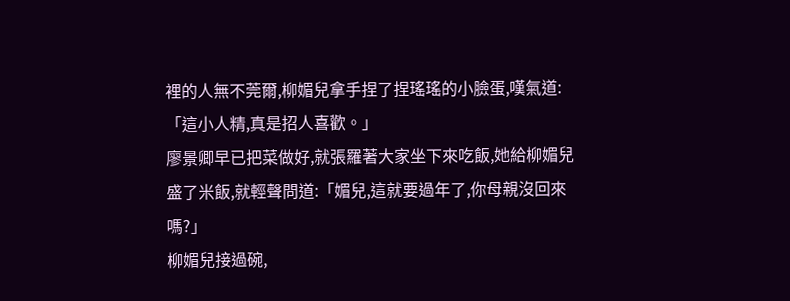裡的人無不莞爾,柳媚兒拿手捏了捏瑤瑤的小臉蛋,嘆氣道:「這小人精,真是招人喜歡。」
廖景卿早已把菜做好,就張羅著大家坐下來吃飯,她給柳媚兒盛了米飯,就輕聲問道:「媚兒,這就要過年了,你母親沒回來嗎?」
柳媚兒接過碗,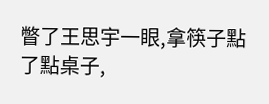瞥了王思宇一眼,拿筷子點了點桌子,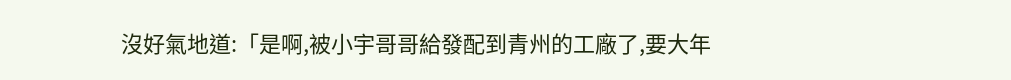沒好氣地道:「是啊,被小宇哥哥給發配到青州的工廠了,要大年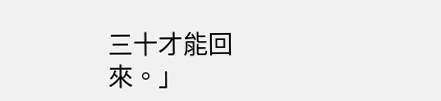三十才能回來。」